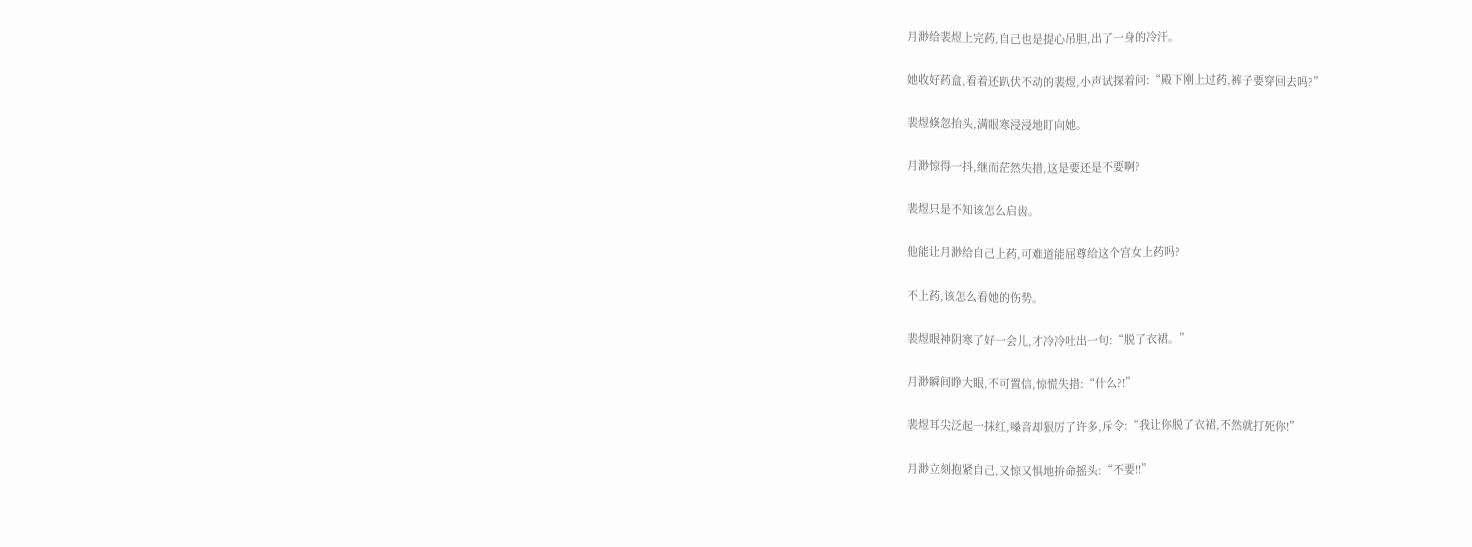月渺给裴煜上完药,自己也是提心吊胆,出了一身的冷汗。

她收好药盒,看着还趴伏不动的裴煜,小声试探着问:“殿下刚上过药,裤子要穿回去吗?”

裴煜倏忽抬头,满眼寒浸浸地盯向她。

月渺惊得一抖,继而茫然失措,这是要还是不要啊?

裴煜只是不知该怎么启齿。

他能让月渺给自己上药,可难道能屈尊给这个宫女上药吗?

不上药,该怎么看她的伤势。

裴煜眼神阴寒了好一会儿,才冷冷吐出一句:“脱了衣裙。”

月渺瞬间睁大眼,不可置信,惊慌失措:“什么?!”

裴煜耳尖泛起一抹红,嗓音却狠厉了许多,斥令:“我让你脱了衣裙,不然就打死你!”

月渺立刻抱紧自己,又惊又惧地拚命摇头:“不要!!”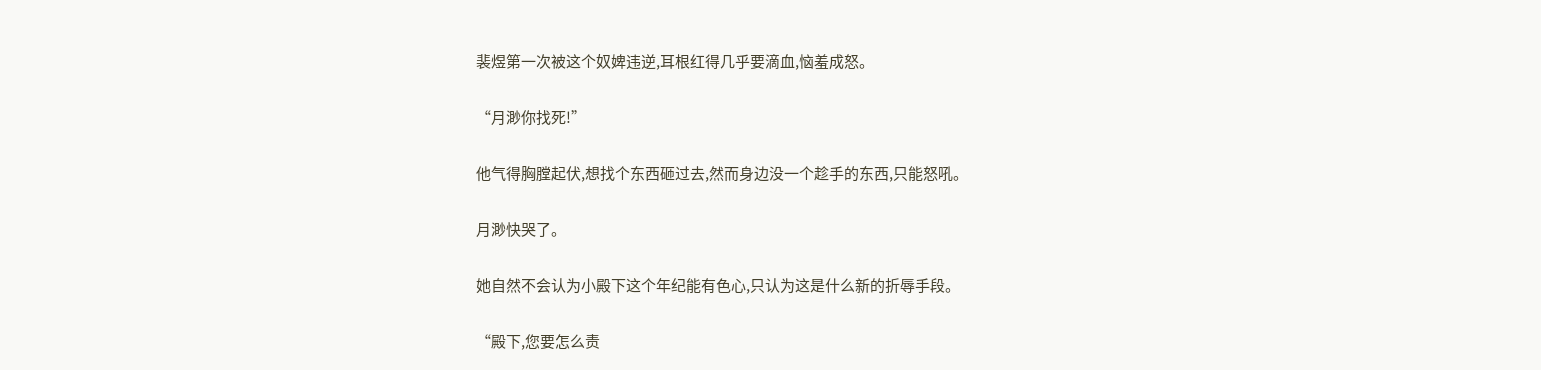裴煜第一次被这个奴婢违逆,耳根红得几乎要滴血,恼羞成怒。

“月渺你找死!”

他气得胸膛起伏,想找个东西砸过去,然而身边没一个趁手的东西,只能怒吼。

月渺快哭了。

她自然不会认为小殿下这个年纪能有色心,只认为这是什么新的折辱手段。

“殿下,您要怎么责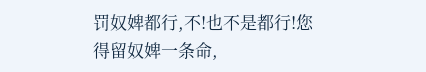罚奴婢都行,不!也不是都行!您得留奴婢一条命,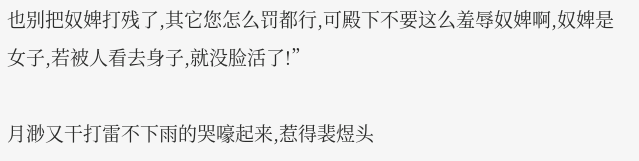也别把奴婢打残了,其它您怎么罚都行,可殿下不要这么羞辱奴婢啊,奴婢是女子,若被人看去身子,就没脸活了!”

月渺又干打雷不下雨的哭嚎起来,惹得裴煜头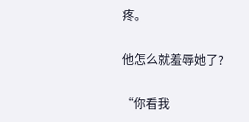疼。

他怎么就羞辱她了?

“你看我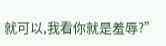就可以,我看你就是羞辱?”